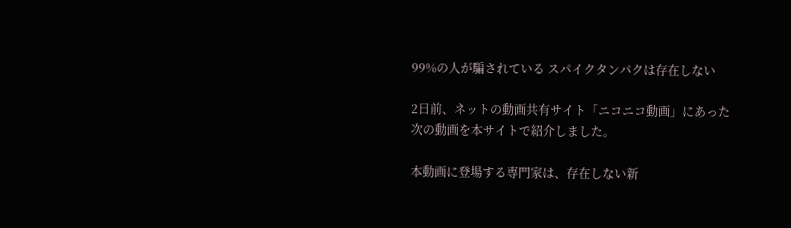99%の人が騙されている スパイクタンパクは存在しない

2日前、ネットの動画共有サイト「ニコニコ動画」にあった次の動画を本サイトで紹介しました。

本動画に登場する専門家は、存在しない新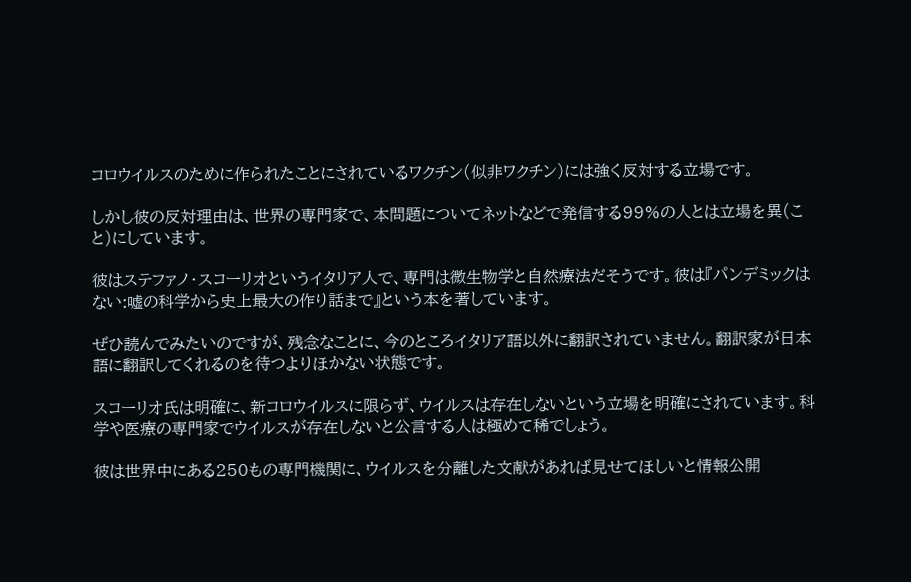コロウイルスのために作られたことにされているワクチン(似非ワクチン)には強く反対する立場です。

しかし彼の反対理由は、世界の専門家で、本問題についてネットなどで発信する99%の人とは立場を異(こと)にしています。

彼はステファノ・スコーリオというイタリア人で、専門は微生物学と自然療法だそうです。彼は『パンデミックはない:嘘の科学から史上最大の作り話まで』という本を著しています。

ぜひ読んでみたいのですが、残念なことに、今のところイタリア語以外に翻訳されていません。翻訳家が日本語に翻訳してくれるのを待つよりほかない状態です。

スコーリオ氏は明確に、新コロウイルスに限らず、ウイルスは存在しないという立場を明確にされています。科学や医療の専門家でウイルスが存在しないと公言する人は極めて稀でしょう。

彼は世界中にある250もの専門機関に、ウイルスを分離した文献があれば見せてほしいと情報公開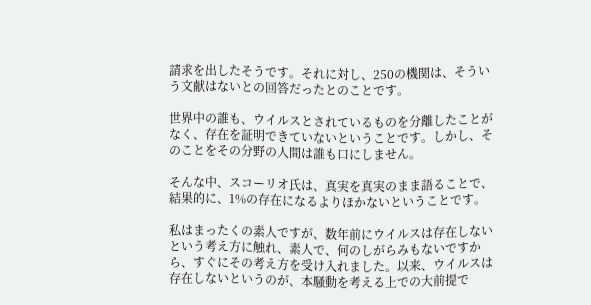請求を出したそうです。それに対し、250の機関は、そういう文献はないとの回答だったとのことです。

世界中の誰も、ウイルスとされているものを分離したことがなく、存在を証明できていないということです。しかし、そのことをその分野の人間は誰も口にしません。

そんな中、スコーリオ氏は、真実を真実のまま語ることで、結果的に、1%の存在になるよりほかないということです。

私はまったくの素人ですが、数年前にウイルスは存在しないという考え方に触れ、素人で、何のしがらみもないですから、すぐにその考え方を受け入れました。以来、ウイルスは存在しないというのが、本騒動を考える上での大前提で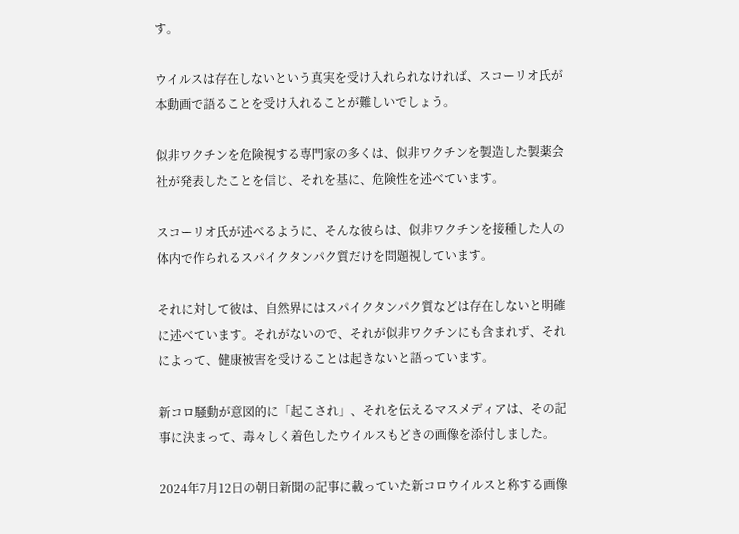す。

ウイルスは存在しないという真実を受け入れられなければ、スコーリオ氏が本動画で語ることを受け入れることが難しいでしょう。

似非ワクチンを危険視する専門家の多くは、似非ワクチンを製造した製薬会社が発表したことを信じ、それを基に、危険性を述べています。

スコーリオ氏が述べるように、そんな彼らは、似非ワクチンを接種した人の体内で作られるスパイクタンパク質だけを問題視しています。

それに対して彼は、自然界にはスパイクタンパク質などは存在しないと明確に述べています。それがないので、それが似非ワクチンにも含まれず、それによって、健康被害を受けることは起きないと語っています。

新コロ騒動が意図的に「起こされ」、それを伝えるマスメディアは、その記事に決まって、毒々しく着色したウイルスもどきの画像を添付しました。

2024年7月12日の朝日新聞の記事に載っていた新コロウイルスと称する画像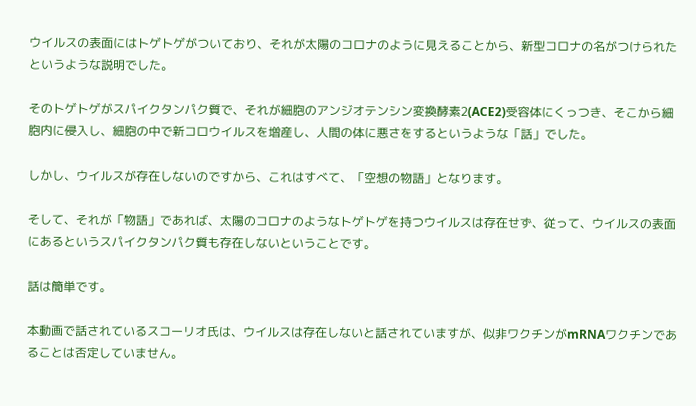ウイルスの表面にはトゲトゲがついており、それが太陽のコロナのように見えることから、新型コロナの名がつけられたというような説明でした。

そのトゲトゲがスパイクタンパク質で、それが細胞のアンジオテンシン変換酵素2(ACE2)受容体にくっつき、そこから細胞内に侵入し、細胞の中で新コロウイルスを増産し、人間の体に悪さをするというような「話」でした。

しかし、ウイルスが存在しないのですから、これはすべて、「空想の物語」となります。

そして、それが「物語」であれば、太陽のコロナのようなトゲトゲを持つウイルスは存在せず、従って、ウイルスの表面にあるというスパイクタンパク質も存在しないということです。

話は簡単です。

本動画で話されているスコーリオ氏は、ウイルスは存在しないと話されていますが、似非ワクチンがmRNAワクチンであることは否定していません。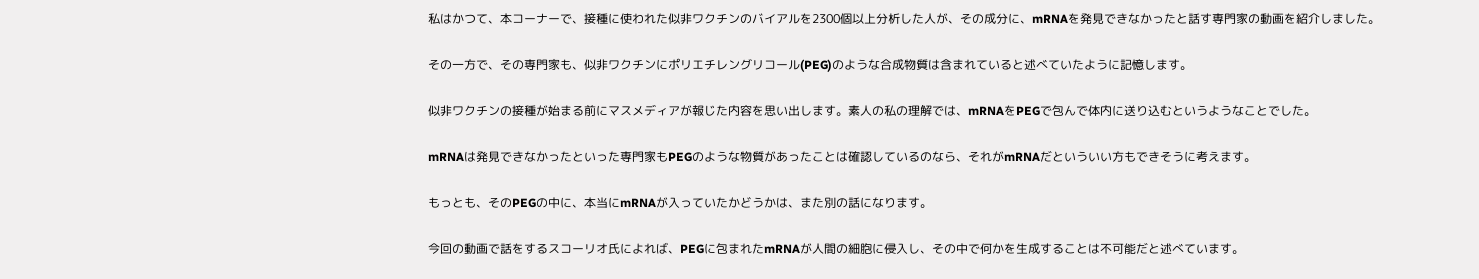私はかつて、本コーナーで、接種に使われた似非ワクチンのバイアルを2300個以上分析した人が、その成分に、mRNAを発見できなかったと話す専門家の動画を紹介しました。

その一方で、その専門家も、似非ワクチンにポリエチレングリコール(PEG)のような合成物質は含まれていると述べていたように記憶します。

似非ワクチンの接種が始まる前にマスメディアが報じた内容を思い出します。素人の私の理解では、mRNAをPEGで包んで体内に送り込むというようなことでした。

mRNAは発見できなかったといった専門家もPEGのような物質があったことは確認しているのなら、それがmRNAだといういい方もできそうに考えます。

もっとも、そのPEGの中に、本当にmRNAが入っていたかどうかは、また別の話になります。

今回の動画で話をするスコーリオ氏によれば、PEGに包まれたmRNAが人間の細胞に侵入し、その中で何かを生成することは不可能だと述べています。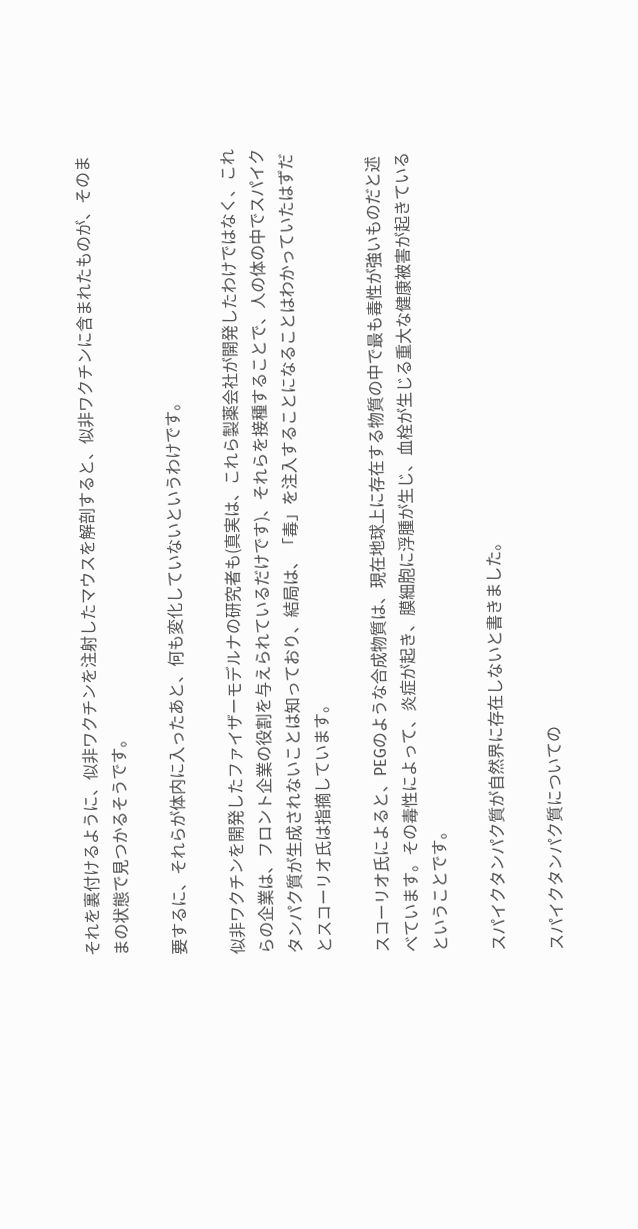それを裏付けるように、似非ワクチンを注射したマウスを解剖すると、似非ワクチンに含まれたものが、そのままの状態で見つかるそうです。

要するに、それらが体内に入ったあと、何も変化していないというわけです。

似非ワクチンを開発したファイザーモデルナの研究者も(真実は、これら製薬会社が開発したわけではなく、これらの企業は、フロント企業の役割を与えられているだけです)、それらを接種することで、人の体の中でスパイクタンパク質が生成されないことは知っており、結局は、「毒」を注入することになることはわかっていたはずだとスコーリオ氏は指摘しています。

スコーリオ氏によると、PEGのような合成物質は、現在地球上に存在する物質の中で最も毒性が強いものだと述べています。その毒性によって、炎症が起き、膜細胞に浮腫が生じ、血栓が生じる重大な健康被害が起きているということです。

スパイクタンパク質が自然界に存在しないと書きました。

スパイクタンパク質についての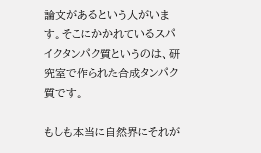論文があるという人がいます。そこにかかれているスパイクタンパク質というのは、研究室で作られた合成タンパク質です。

もしも本当に自然界にそれが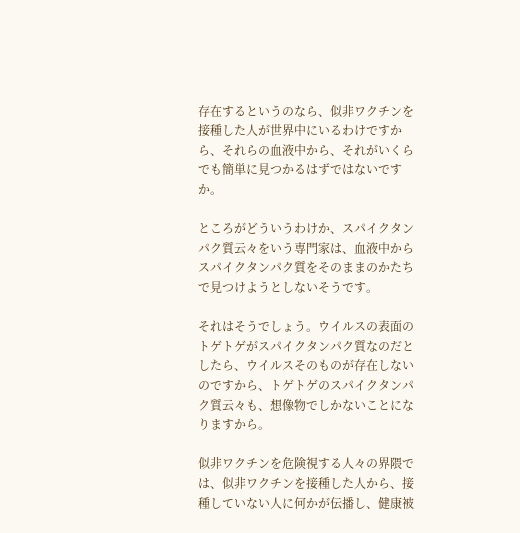存在するというのなら、似非ワクチンを接種した人が世界中にいるわけですから、それらの血液中から、それがいくらでも簡単に見つかるはずではないですか。

ところがどういうわけか、スパイクタンパク質云々をいう専門家は、血液中からスパイクタンパク質をそのままのかたちで見つけようとしないそうです。

それはそうでしょう。ウイルスの表面のトゲトゲがスパイクタンパク質なのだとしたら、ウイルスそのものが存在しないのですから、トゲトゲのスパイクタンパク質云々も、想像物でしかないことになりますから。

似非ワクチンを危険視する人々の界隈では、似非ワクチンを接種した人から、接種していない人に何かが伝播し、健康被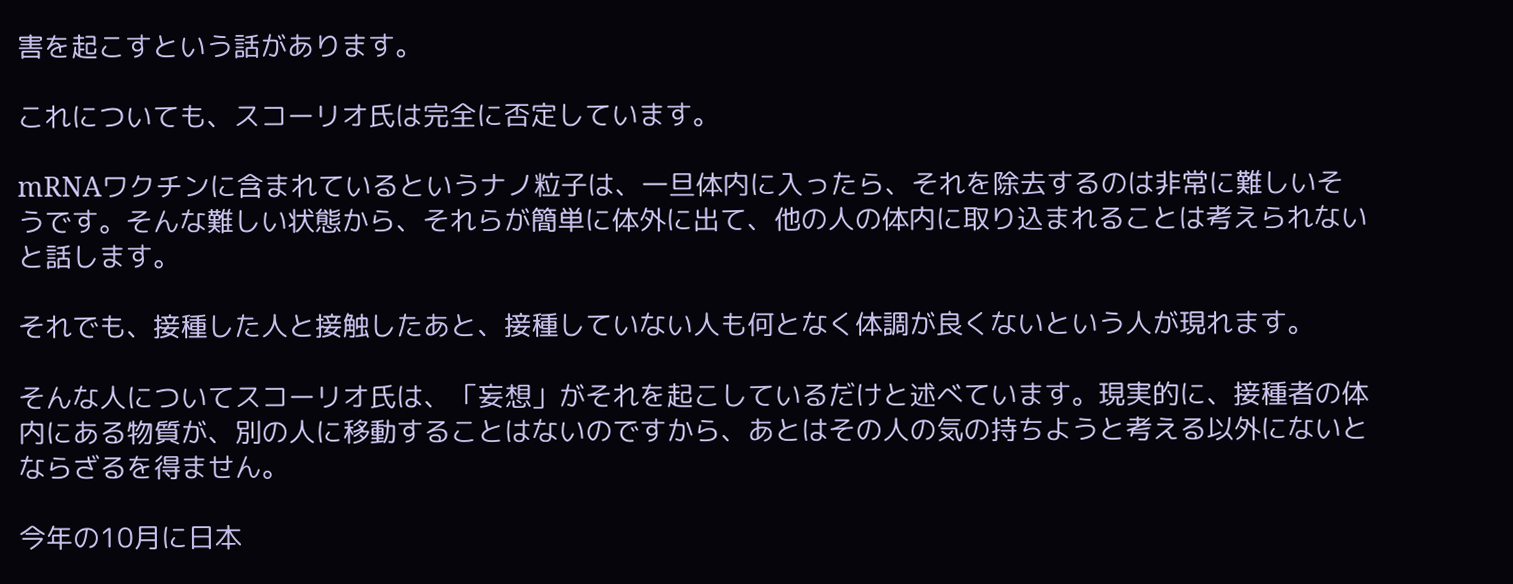害を起こすという話があります。

これについても、スコーリオ氏は完全に否定しています。

mRNAワクチンに含まれているというナノ粒子は、一旦体内に入ったら、それを除去するのは非常に難しいそうです。そんな難しい状態から、それらが簡単に体外に出て、他の人の体内に取り込まれることは考えられないと話します。

それでも、接種した人と接触したあと、接種していない人も何となく体調が良くないという人が現れます。

そんな人についてスコーリオ氏は、「妄想」がそれを起こしているだけと述べています。現実的に、接種者の体内にある物質が、別の人に移動することはないのですから、あとはその人の気の持ちようと考える以外にないとならざるを得ません。

今年の10月に日本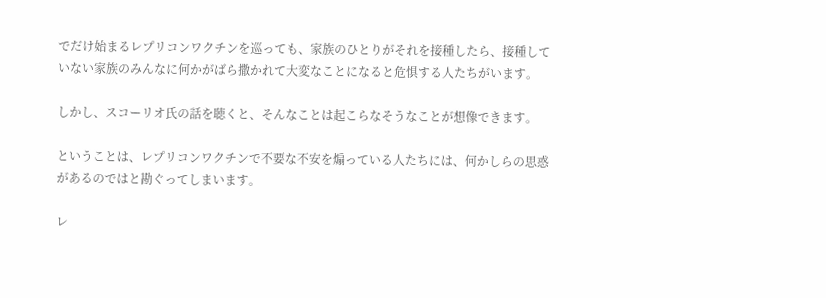でだけ始まるレプリコンワクチンを巡っても、家族のひとりがそれを接種したら、接種していない家族のみんなに何かがばら撒かれて大変なことになると危惧する人たちがいます。

しかし、スコーリオ氏の話を聴くと、そんなことは起こらなそうなことが想像できます。

ということは、レプリコンワクチンで不要な不安を煽っている人たちには、何かしらの思惑があるのではと勘ぐってしまいます。

レ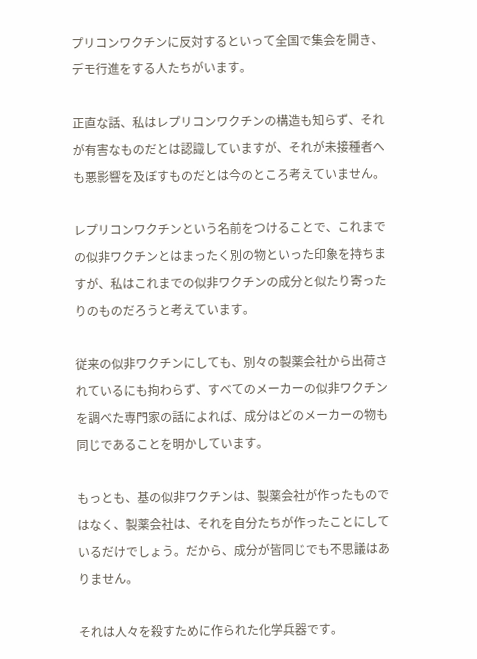プリコンワクチンに反対するといって全国で集会を開き、デモ行進をする人たちがいます。

正直な話、私はレプリコンワクチンの構造も知らず、それが有害なものだとは認識していますが、それが未接種者へも悪影響を及ぼすものだとは今のところ考えていません。

レプリコンワクチンという名前をつけることで、これまでの似非ワクチンとはまったく別の物といった印象を持ちますが、私はこれまでの似非ワクチンの成分と似たり寄ったりのものだろうと考えています。

従来の似非ワクチンにしても、別々の製薬会社から出荷されているにも拘わらず、すべてのメーカーの似非ワクチンを調べた専門家の話によれば、成分はどのメーカーの物も同じであることを明かしています。

もっとも、基の似非ワクチンは、製薬会社が作ったものではなく、製薬会社は、それを自分たちが作ったことにしているだけでしょう。だから、成分が皆同じでも不思議はありません。

それは人々を殺すために作られた化学兵器です。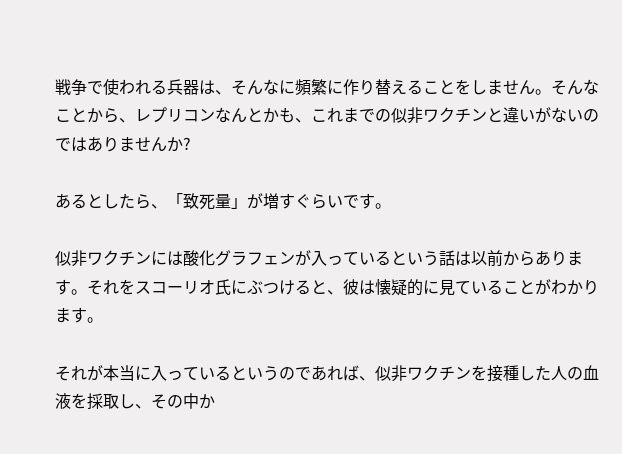戦争で使われる兵器は、そんなに頻繁に作り替えることをしません。そんなことから、レプリコンなんとかも、これまでの似非ワクチンと違いがないのではありませんか?

あるとしたら、「致死量」が増すぐらいです。

似非ワクチンには酸化グラフェンが入っているという話は以前からあります。それをスコーリオ氏にぶつけると、彼は懐疑的に見ていることがわかります。

それが本当に入っているというのであれば、似非ワクチンを接種した人の血液を採取し、その中か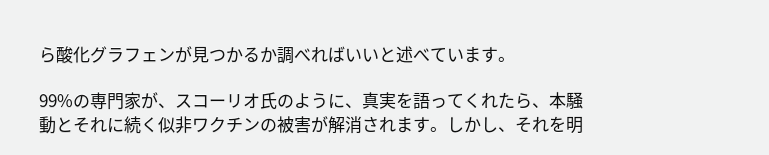ら酸化グラフェンが見つかるか調べればいいと述べています。

99%の専門家が、スコーリオ氏のように、真実を語ってくれたら、本騒動とそれに続く似非ワクチンの被害が解消されます。しかし、それを明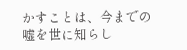かすことは、今までの嘘を世に知らし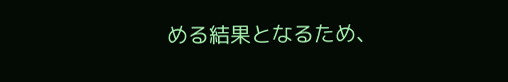める結果となるため、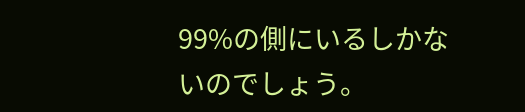99%の側にいるしかないのでしょう。